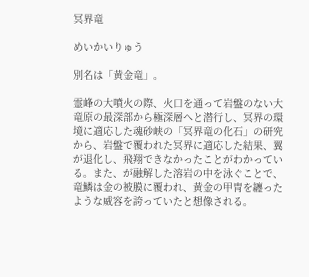冥界竜

めいかいりゅう

別名は「黄金竜」。

霊峰の大噴火の際、火口を通って岩盤のない大竜原の最深部から極深層へと潜行し、冥界の環境に適応した魂砂峡の「冥界竜の化石」の研究から、岩盤で覆われた冥界に適応した結果、翼が退化し、飛翔できなかったことがわかっている。また、が融解した溶岩の中を泳ぐことで、竜鱗は金の被膜に覆われ、黄金の甲冑を纏ったような威容を誇っていたと想像される。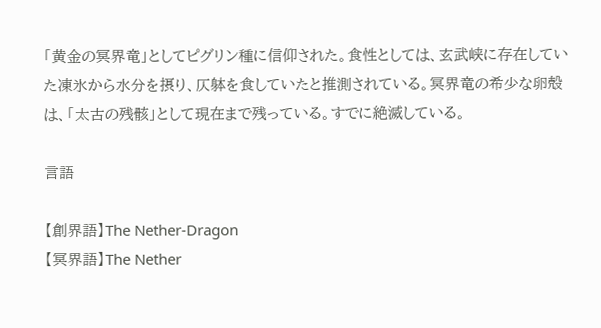「黄金の冥界竜」としてピグリン種に信仰された。食性としては、玄武峡に存在していた凍氷から水分を摂り、仄躰を食していたと推測されている。冥界竜の希少な卵殻は、「太古の残骸」として現在まで残っている。すでに絶滅している。

言語

【創界語】The Nether-Dragon
【冥界語】The Nether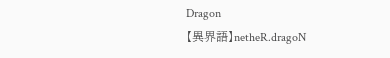Dragon
【異界語】netheR.dragoN